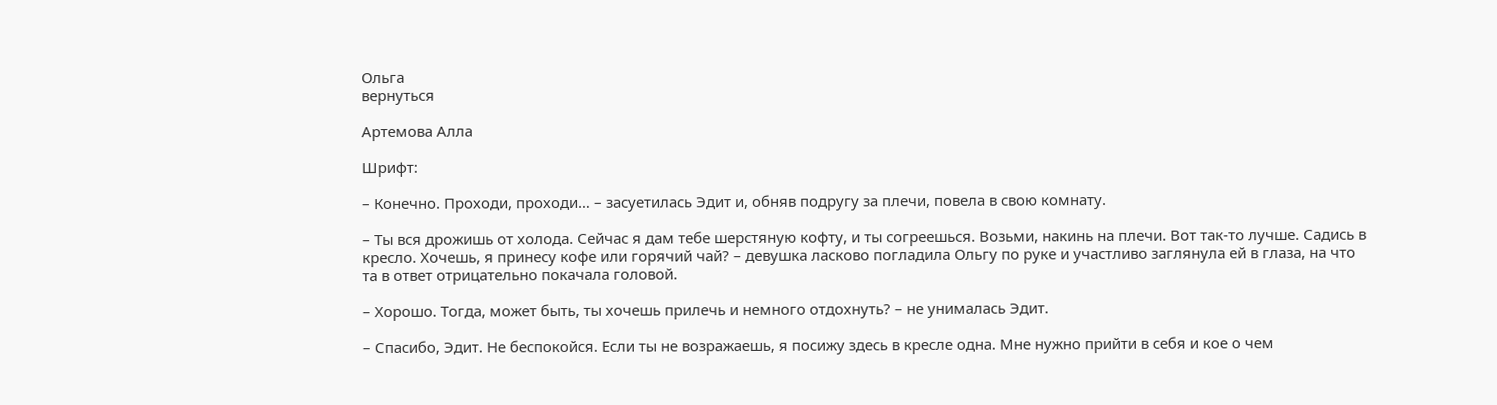Ольга
вернуться

Артемова Алла

Шрифт:

– Конечно. Проходи, проходи… – засуетилась Эдит и, обняв подругу за плечи, повела в свою комнату.

– Ты вся дрожишь от холода. Сейчас я дам тебе шерстяную кофту, и ты согреешься. Возьми, накинь на плечи. Вот так-то лучше. Садись в кресло. Хочешь, я принесу кофе или горячий чай? – девушка ласково погладила Ольгу по руке и участливо заглянула ей в глаза, на что та в ответ отрицательно покачала головой.

– Хорошо. Тогда, может быть, ты хочешь прилечь и немного отдохнуть? – не унималась Эдит.

– Спасибо, Эдит. Не беспокойся. Если ты не возражаешь, я посижу здесь в кресле одна. Мне нужно прийти в себя и кое о чем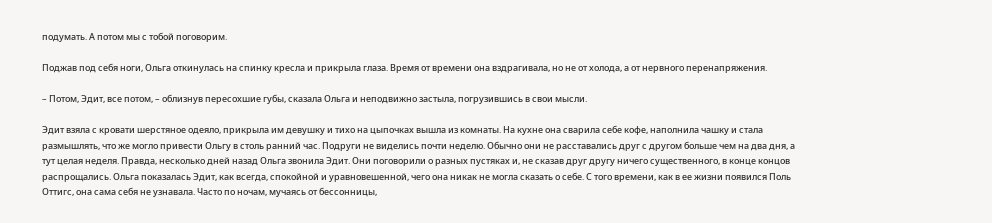подумать. А потом мы с тобой поговорим.

Поджав под себя ноги, Ольга откинулась на спинку кресла и прикрыла глаза. Время от времени она вздрагивала, но не от холода, а от нервного перенапряжения.

– Потом, Эдит, все потом, – облизнув пересохшие губы, сказала Ольга и неподвижно застыла, погрузившись в свои мысли.

Эдит взяла с кровати шерстяное одеяло, прикрыла им девушку и тихо на цыпочках вышла из комнаты. На кухне она сварила себе кофе, наполнила чашку и стала размышлять, что же могло привести Ольгу в столь ранний час. Подруги не виделись почти неделю. Обычно они не расставались друг с другом больше чем на два дня, а тут целая неделя. Правда, несколько дней назад Ольга звонила Эдит. Они поговорили о разных пустяках и, не сказав друг другу ничего существенного, в конце концов распрощались. Ольга показалась Эдит, как всегда, спокойной и уравновешенной, чего она никак не могла сказать о себе. С того времени, как в ее жизни появился Поль Оттигс, она сама себя не узнавала. Часто по ночам, мучаясь от бессонницы,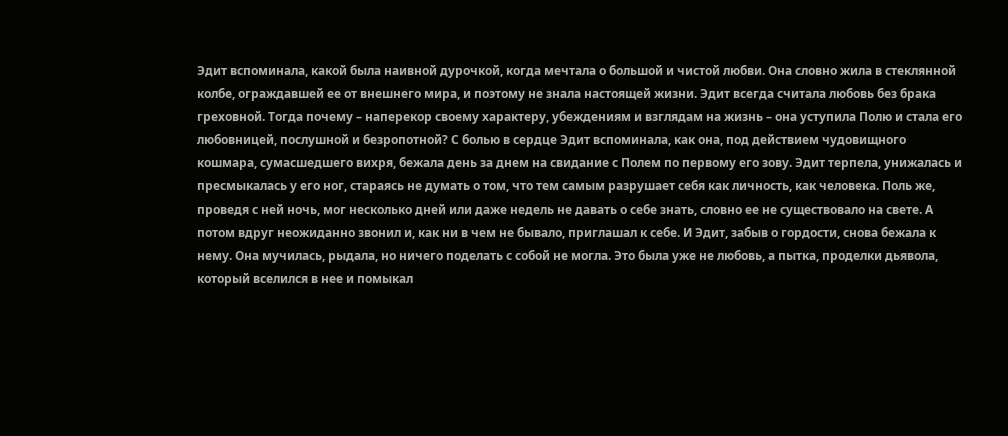Эдит вспоминала, какой была наивной дурочкой, когда мечтала о большой и чистой любви. Она словно жила в стеклянной колбе, ограждавшей ее от внешнего мира, и поэтому не знала настоящей жизни. Эдит всегда считала любовь без брака греховной. Тогда почему – наперекор своему характеру, убеждениям и взглядам на жизнь – она уступила Полю и стала его любовницей, послушной и безропотной? С болью в сердце Эдит вспоминала, как она, под действием чудовищного кошмара, сумасшедшего вихря, бежала день за днем на свидание с Полем по первому его зову. Эдит терпела, унижалась и пресмыкалась у его ног, стараясь не думать о том, что тем самым разрушает себя как личность, как человека. Поль же, проведя с ней ночь, мог несколько дней или даже недель не давать о себе знать, словно ее не существовало на свете. А потом вдруг неожиданно звонил и, как ни в чем не бывало, приглашал к себе. И Эдит, забыв о гордости, снова бежала к нему. Она мучилась, рыдала, но ничего поделать с собой не могла. Это была уже не любовь, а пытка, проделки дьявола, который вселился в нее и помыкал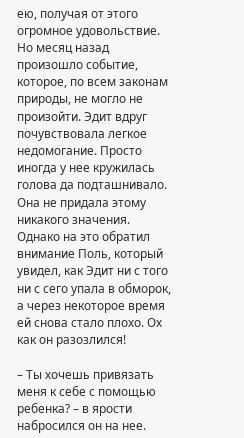ею, получая от этого огромное удовольствие. Но месяц назад произошло событие, которое, по всем законам природы, не могло не произойти. Эдит вдруг почувствовала легкое недомогание. Просто иногда у нее кружилась голова да подташнивало. Она не придала этому никакого значения. Однако на это обратил внимание Поль, который увидел, как Эдит ни с того ни с сего упала в обморок, а через некоторое время ей снова стало плохо. Ох как он разозлился!

– Ты хочешь привязать меня к себе с помощью ребенка? – в ярости набросился он на нее.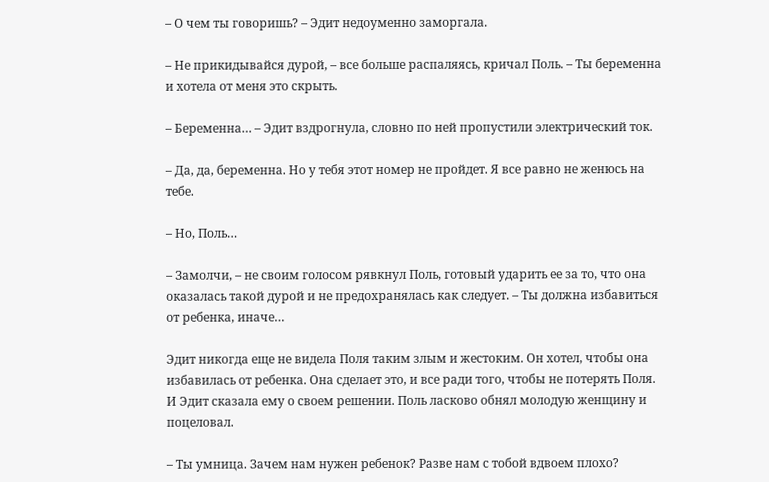– О чем ты говоришь? – Эдит недоуменно заморгала.

– Не прикидывайся дурой, – все больше распаляясь, кричал Поль. – Ты беременна и хотела от меня это скрыть.

– Беременна… – Эдит вздрогнула, словно по ней пропустили электрический ток.

– Да, да, беременна. Но у тебя этот номер не пройдет. Я все равно не женюсь на тебе.

– Но, Поль…

– Замолчи, – не своим голосом рявкнул Поль, готовый ударить ее за то, что она оказалась такой дурой и не предохранялась как следует. – Ты должна избавиться от ребенка, иначе…

Эдит никогда еще не видела Поля таким злым и жестоким. Он хотел, чтобы она избавилась от ребенка. Она сделает это, и все ради того, чтобы не потерять Поля. И Эдит сказала ему о своем решении. Поль ласково обнял молодую женщину и поцеловал.

– Ты умница. Зачем нам нужен ребенок? Разве нам с тобой вдвоем плохо?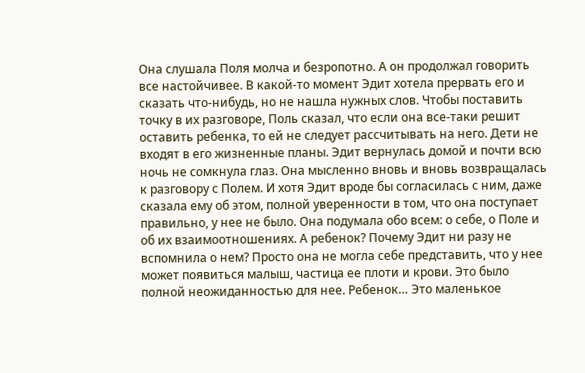Она слушала Поля молча и безропотно. А он продолжал говорить все настойчивее. В какой-то момент Эдит хотела прервать его и сказать что-нибудь, но не нашла нужных слов. Чтобы поставить точку в их разговоре, Поль сказал, что если она все-таки решит оставить ребенка, то ей не следует рассчитывать на него. Дети не входят в его жизненные планы. Эдит вернулась домой и почти всю ночь не сомкнула глаз. Она мысленно вновь и вновь возвращалась к разговору с Полем. И хотя Эдит вроде бы согласилась с ним, даже сказала ему об этом, полной уверенности в том, что она поступает правильно, у нее не было. Она подумала обо всем: о себе, о Поле и об их взаимоотношениях. А ребенок? Почему Эдит ни разу не вспомнила о нем? Просто она не могла себе представить, что у нее может появиться малыш, частица ее плоти и крови. Это было полной неожиданностью для нее. Ребенок… Это маленькое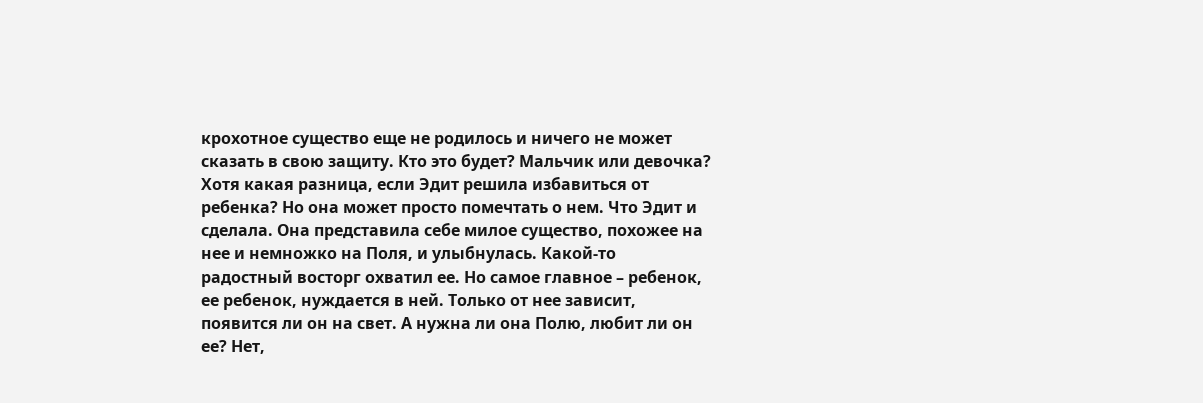крохотное существо еще не родилось и ничего не может сказать в свою защиту. Кто это будет? Мальчик или девочка? Хотя какая разница, если Эдит решила избавиться от ребенка? Но она может просто помечтать о нем. Что Эдит и сделала. Она представила себе милое существо, похожее на нее и немножко на Поля, и улыбнулась. Какой-то радостный восторг охватил ее. Но самое главное – ребенок, ее ребенок, нуждается в ней. Только от нее зависит, появится ли он на свет. А нужна ли она Полю, любит ли он ее? Нет,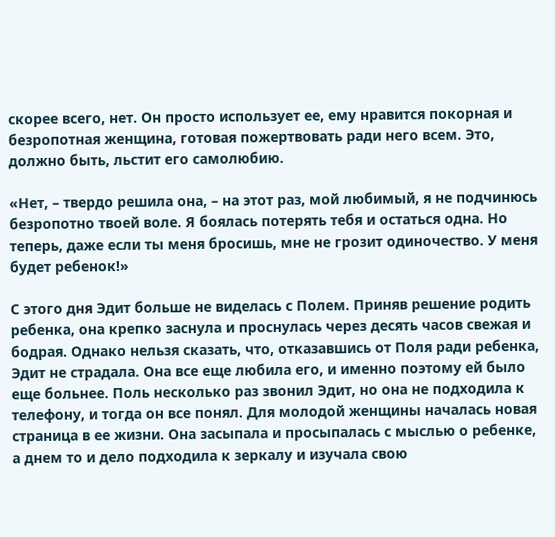скорее всего, нет. Он просто использует ее, ему нравится покорная и безропотная женщина, готовая пожертвовать ради него всем. Это, должно быть, льстит его самолюбию.

«Нет, – твердо решила она, – на этот раз, мой любимый, я не подчинюсь безропотно твоей воле. Я боялась потерять тебя и остаться одна. Но теперь, даже если ты меня бросишь, мне не грозит одиночество. У меня будет ребенок!»

С этого дня Эдит больше не виделась с Полем. Приняв решение родить ребенка, она крепко заснула и проснулась через десять часов свежая и бодрая. Однако нельзя сказать, что, отказавшись от Поля ради ребенка, Эдит не страдала. Она все еще любила его, и именно поэтому ей было еще больнее. Поль несколько раз звонил Эдит, но она не подходила к телефону, и тогда он все понял. Для молодой женщины началась новая страница в ее жизни. Она засыпала и просыпалась с мыслью о ребенке, а днем то и дело подходила к зеркалу и изучала свою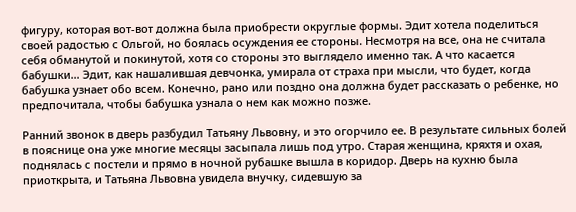фигуру, которая вот-вот должна была приобрести округлые формы. Эдит хотела поделиться своей радостью с Ольгой, но боялась осуждения ее стороны. Несмотря на все, она не считала себя обманутой и покинутой, хотя со стороны это выглядело именно так. А что касается бабушки… Эдит, как нашалившая девчонка, умирала от страха при мысли, что будет, когда бабушка узнает обо всем. Конечно, рано или поздно она должна будет рассказать о ребенке, но предпочитала, чтобы бабушка узнала о нем как можно позже.

Ранний звонок в дверь разбудил Татьяну Львовну, и это огорчило ее. В результате сильных болей в пояснице она уже многие месяцы засыпала лишь под утро. Старая женщина, кряхтя и охая, поднялась с постели и прямо в ночной рубашке вышла в коридор. Дверь на кухню была приоткрыта, и Татьяна Львовна увидела внучку, сидевшую за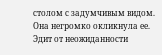столом с задумчивым видом. Она негромко окликнула ее. Эдит от неожиданности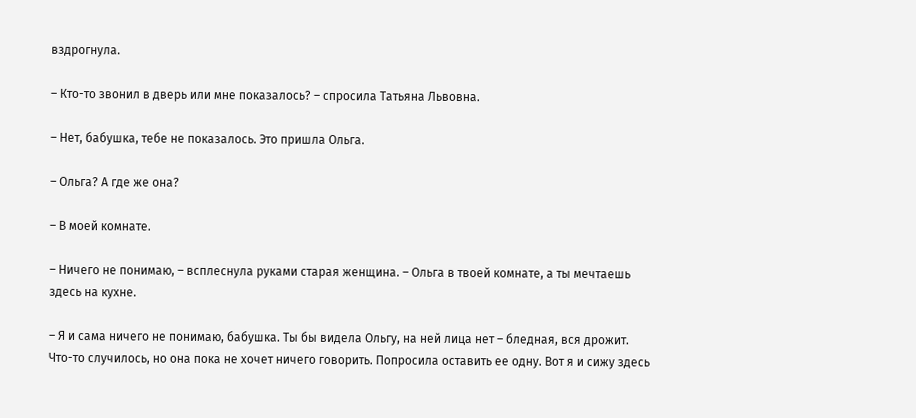вздрогнула.

– Кто-то звонил в дверь или мне показалось? – спросила Татьяна Львовна.

– Нет, бабушка, тебе не показалось. Это пришла Ольга.

– Ольга? А где же она?

– В моей комнате.

– Ничего не понимаю, – всплеснула руками старая женщина. – Ольга в твоей комнате, а ты мечтаешь здесь на кухне.

– Я и сама ничего не понимаю, бабушка. Ты бы видела Ольгу, на ней лица нет – бледная, вся дрожит. Что-то случилось, но она пока не хочет ничего говорить. Попросила оставить ее одну. Вот я и сижу здесь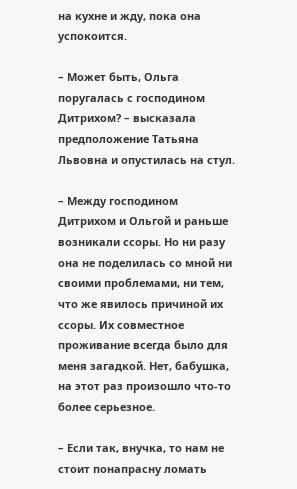на кухне и жду, пока она успокоится.

– Может быть, Ольга поругалась с господином Дитрихом? – высказала предположение Татьяна Львовна и опустилась на стул.

– Между господином Дитрихом и Ольгой и раньше возникали ссоры. Но ни разу она не поделилась со мной ни своими проблемами, ни тем, что же явилось причиной их ссоры. Их совместное проживание всегда было для меня загадкой. Нет, бабушка, на этот раз произошло что-то более серьезное.

– Если так, внучка, то нам не стоит понапрасну ломать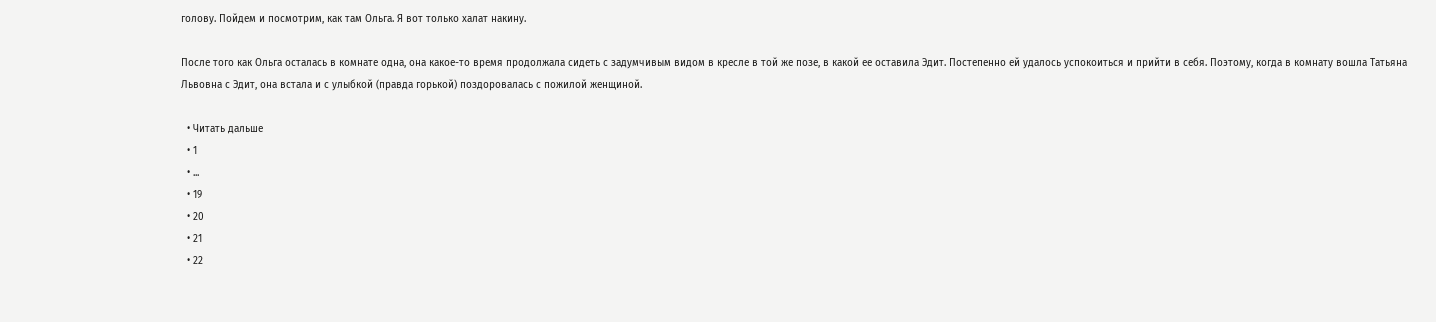голову. Пойдем и посмотрим, как там Ольга. Я вот только халат накину.

После того как Ольга осталась в комнате одна, она какое-то время продолжала сидеть с задумчивым видом в кресле в той же позе, в какой ее оставила Эдит. Постепенно ей удалось успокоиться и прийти в себя. Поэтому, когда в комнату вошла Татьяна Львовна с Эдит, она встала и с улыбкой (правда горькой) поздоровалась с пожилой женщиной.

  • Читать дальше
  • 1
  • ...
  • 19
  • 20
  • 21
  • 22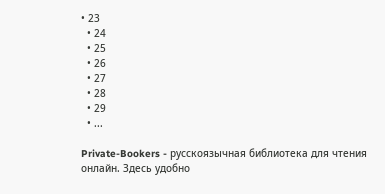• 23
  • 24
  • 25
  • 26
  • 27
  • 28
  • 29
  • ...

Private-Bookers - русскоязычная библиотека для чтения онлайн. Здесь удобно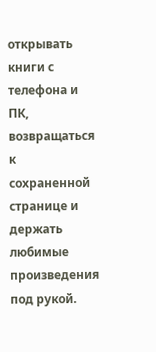открывать книги с телефона и ПК, возвращаться к сохраненной странице и держать любимые произведения под рукой.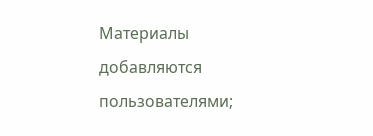Материалы добавляются пользователями;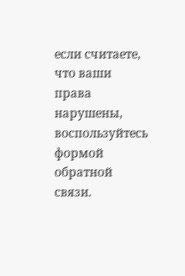если считаете, что ваши права нарушены, воспользуйтесь формой обратной связи.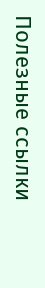Полезные ссылки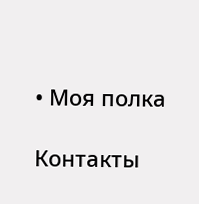• Моя полка

Контакты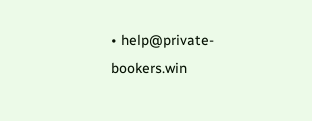• help@private-bookers.win